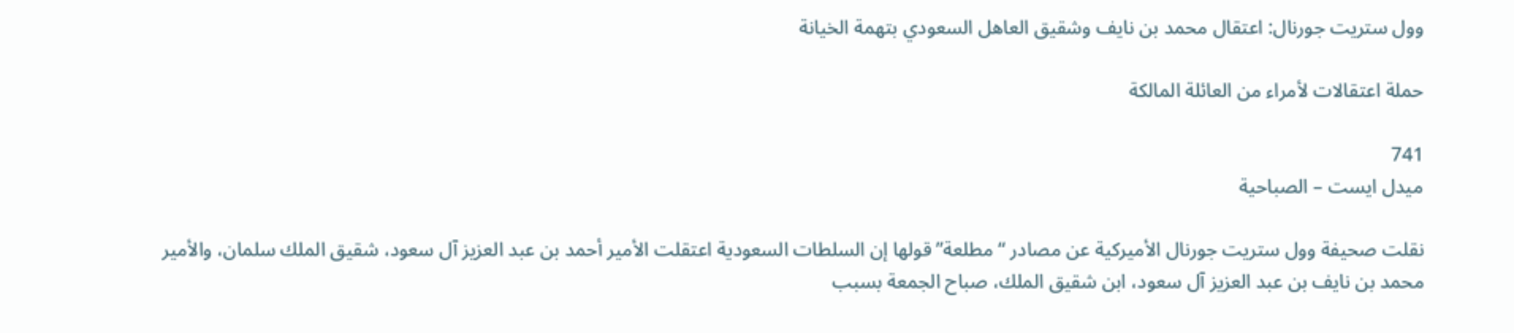وول ستريت جورنال: اعتقال محمد بن نايف وشقيق العاهل السعودي بتهمة الخيانة

حملة اعتقالات لأمراء من العائلة المالكة

741
ميدل ايست – الصباحية

نقلت صحيفة وول ستريت جورنال الأميركية عن مصادر “مطلعة” قولها إن السلطات السعودية اعتقلت الأمير أحمد بن عبد العزيز آل سعود، شقيق الملك سلمان، والأمير محمد بن نايف بن عبد العزيز آل سعود، ابن شقيق الملك، صباح الجمعة بسبب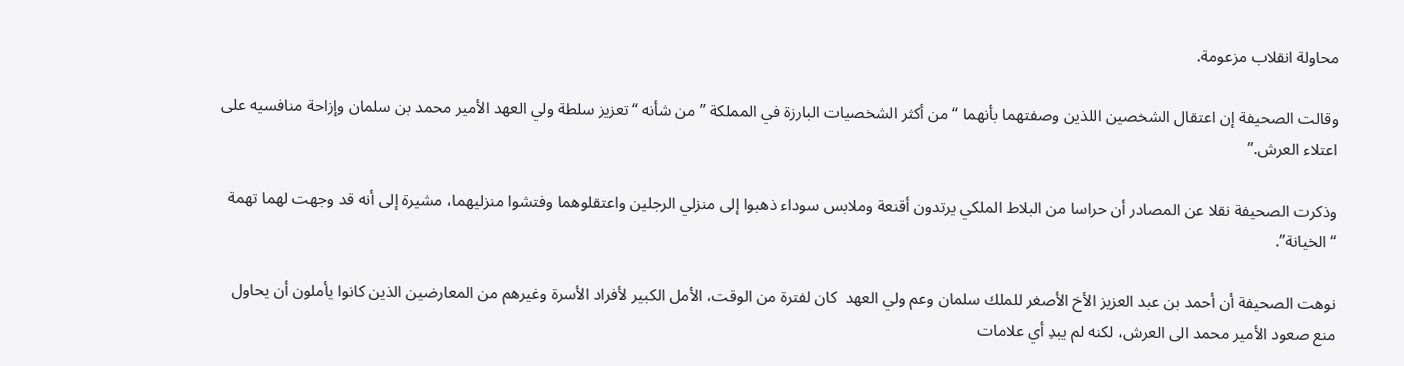محاولة انقلاب مزعومة.

وقالت الصحيفة إن اعتقال الشخصين اللذين وصفتهما بأنهما “من أكثر الشخصيات البارزة في المملكة ” من شأنه “تعزيز سلطة ولي العهد الأمير محمد بن سلمان وإزاحة منافسيه على اعتلاء العرش.”

وذكرت الصحيفة نقلا عن المصادر أن حراسا من البلاط الملكي يرتدون أقنعة وملابس سوداء ذهبوا إلى منزلي الرجلين واعتقلوهما وفتشوا منزليهما، مشيرة إلى أنه قد وجهت لهما تهمة “الخيانة”.

نوهت الصحيفة أن أحمد بن عبد العزيز الأخ الأصغر للملك سلمان وعم ولي العهد  كان لفترة من الوقت، الأمل الكبير لأفراد الأسرة وغيرهم من المعارضين الذين كانوا يأملون أن يحاول منع صعود الأمير محمد الى العرش، لكنه لم يبدِ أي علامات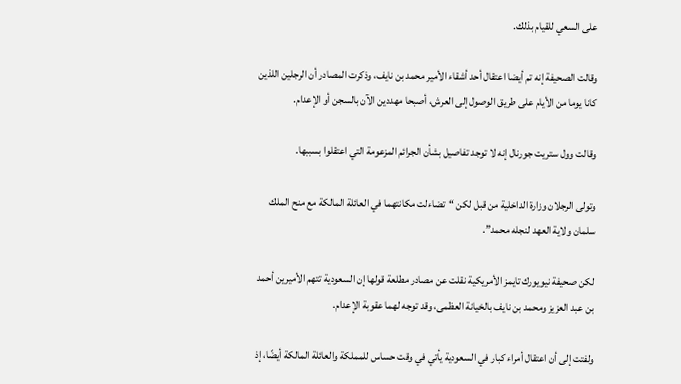على السعي للقيام بذلك.

وقالت الصحيفة إنه تم أيضا اعتقال أحد أشقاء الأمير محمد بن نايف، وذكرت المصادر أن الرجلين اللذين كانا يوما من الأيام على طريق الوصول إلى العرش، أصبحا مهددين الآن بالسجن أو الإعدام.

وقالت وول ستريت جورنال إنه لا توجد تفاصيل بشأن الجرائم المزعومة التي اعتقلوا بسببها.

وتولى الرجلان وزارة الداخلية من قبل لكن “تضاءلت مكانتهما في العائلة المالكة مع منح الملك سلمان ولاية العهد لنجله محمد”.

لكن صحيفة نيويورك تايمز الأمريكية نقلت عن مصادر مطلعة قولها إن السعودية تتهم الأميرين أحمد بن عبد العزيز ومحمد بن نايف بالخيانة العظمى، وقد توجه لهما عقوبة الإعدام.

ولفتت إلى أن اعتقال أمراء كبار في السعودية يأتي في وقت حساس للمملكة والعائلة المالكة أيضًا، إذ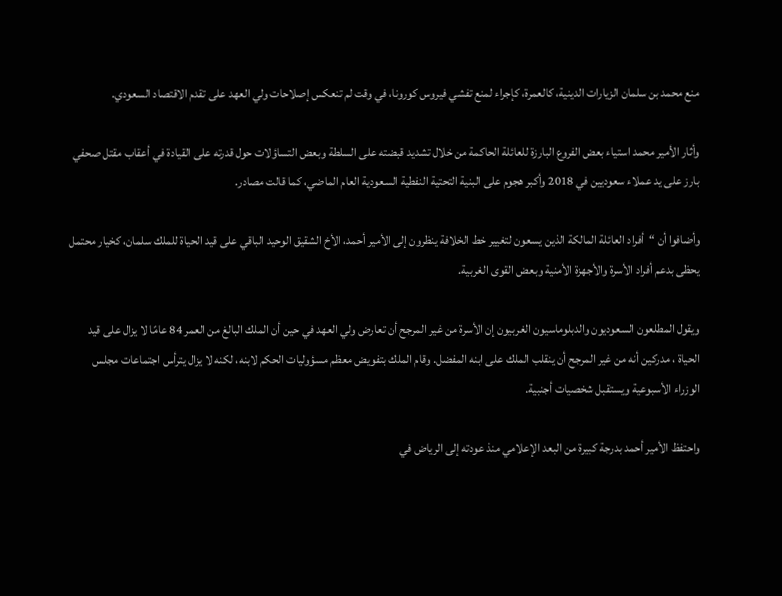منع محمد بن سلمان الزيارات الدينية، كالعمرة، كإجراء لمنع تفشي فيروس كورونا، في وقت لم تنعكس إصلاحات ولي العهد على تقدم الاقتصاد السعودي.

وأثار الأمير محمد استياء بعض الفروع البارزة للعائلة الحاكمة من خلال تشديد قبضته على السلطة وبعض التساؤلات حول قدرته على القيادة في أعقاب مقتل صحفي بارز على يد عملاء سعوديين في 2018 وأكبر هجوم على البنية التحتية النفطية السعودية العام الماضي، كما قالت مصادر.

وأضافوا أن “أفراد العائلة المالكة الذين يسعون لتغيير خط الخلافة ينظرون إلى الأمير أحمد، الأخ الشقيق الوحيد الباقي على قيد الحياة للملك سلمان، كخيار محتمل يحظى بدعم أفراد الأسرة والأجهزة الأمنية وبعض القوى الغربية.

ويقول المطلعون السعوديون والدبلوماسيون الغربيون إن الأسرة من غير المرجح أن تعارض ولي العهد في حين أن الملك البالغ من العمر 84 عامًا لا يزال على قيد الحياة ، مدركين أنه من غير المرجح أن ينقلب الملك على ابنه المفضل. وقام الملك بتفويض معظم مسؤوليات الحكم لابنه، لكنه لا يزال يترأس اجتماعات مجلس الوزراء الأسبوعية ويستقبل شخصيات أجنبية.

واحتفظ الأمير أحمد بدرجة كبيرة من البعد الإعلامي منذ عودته إلى الرياض في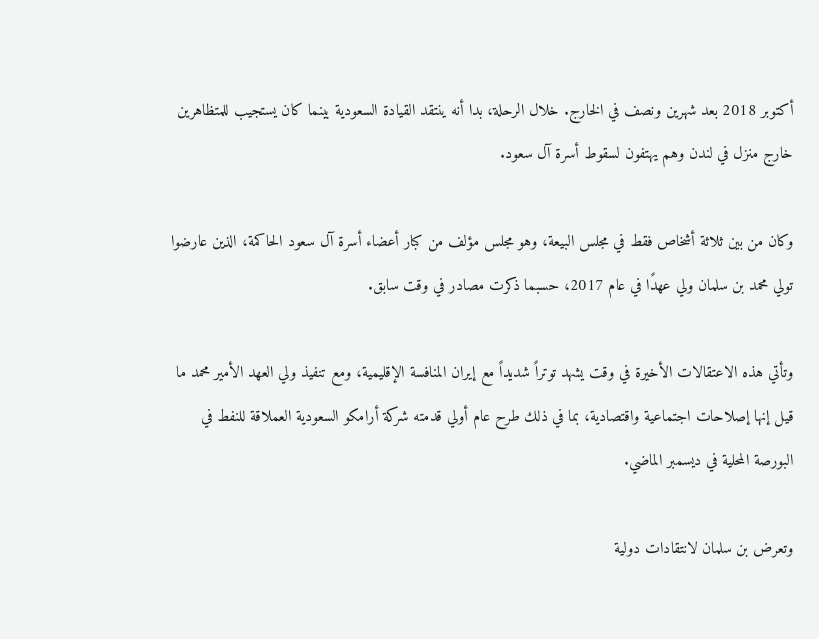أكتوبر 2018 بعد شهرين ونصف في الخارج. خلال الرحلة، بدا أنه ينتقد القيادة السعودية بينما كان يستجيب للمتظاهرين خارج منزل في لندن وهم يهتفون لسقوط أسرة آل سعود.

وكان من بين ثلاثة أشخاص فقط في مجلس البيعة، وهو مجلس مؤلف من كبار أعضاء أسرة آل سعود الحاكمة، الذين عارضوا تولي محمد بن سلمان ولي عهدًا في عام 2017، حسبما ذكرت مصادر في وقت سابق.

وتأتي هذه الاعتقالات الأخيرة في وقت يشهد توتراً شديداً مع إيران المنافسة الإقليمية، ومع تنفيذ ولي العهد الأمير محمد ما قيل إنها إصلاحات اجتماعية واقتصادية، بما في ذلك طرح عام أولي قدمته شركة أرامكو السعودية العملاقة للنفط في البورصة المحلية في ديسمبر الماضي.

وتعرض بن سلمان لانتقادات دولية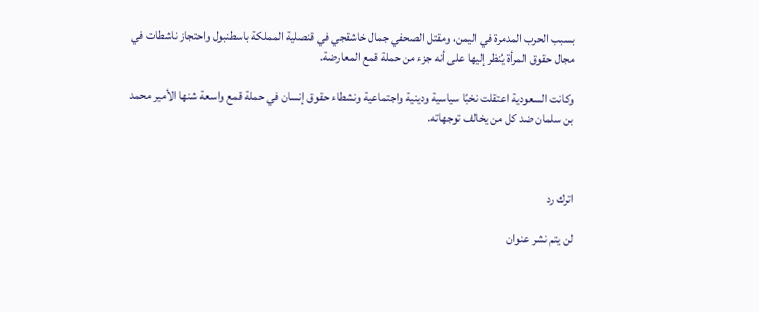بسبب الحرب المدمرة في اليمن، ومقتل الصحفي جمال خاشقجي في قنصلية المملكة باسطنبول واحتجاز ناشطات في مجال حقوق المرأة يُنظر إليها على أنه جزء من حملة قمع المعارضة.

وكانت السعودية اعتقلت نخبًا سياسية ودينية واجتماعية ونشطاء حقوق إنسان في حملة قمع واسعة شنها الأمير محمد بن سلمان ضد كل من يخالف توجهاته.



اترك رد

لن يتم نشر عنوان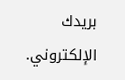بريدك الإلكتروني.